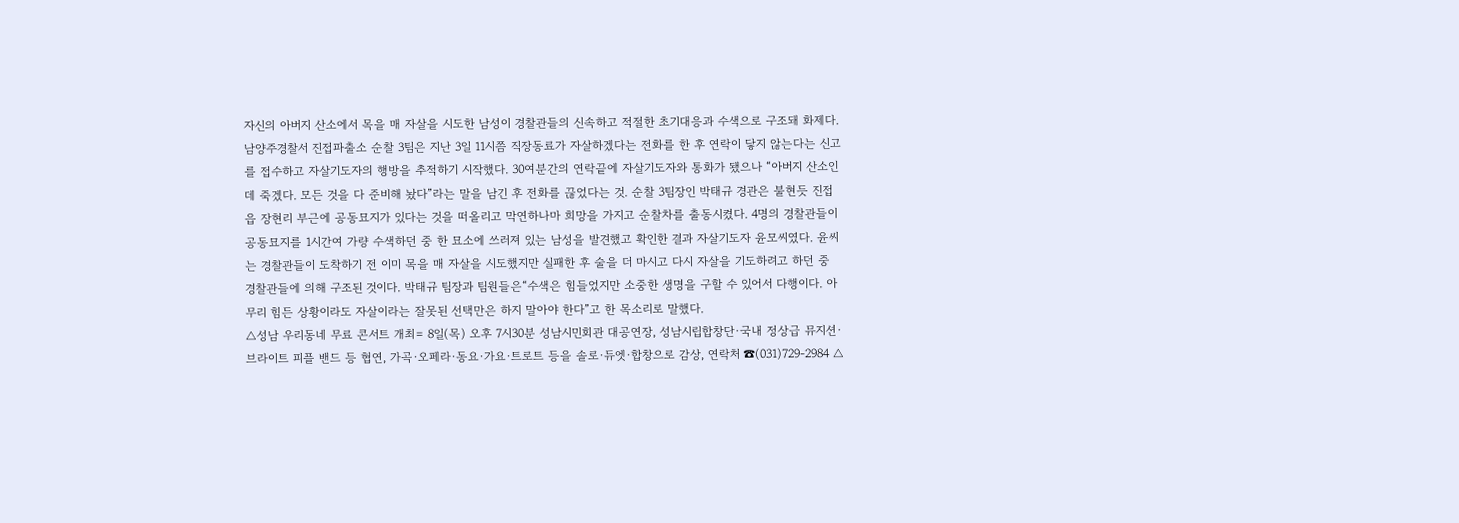자신의 아버지 산소에서 목을 매 자살을 시도한 남성이 경찰관들의 신속하고 적절한 초기대응과 수색으로 구조돼 화제다. 남양주경찰서 진접파출소 순찰 3팀은 지난 3일 11시쯤 직장동료가 자살하겠다는 전화를 한 후 연락이 닿지 않는다는 신고를 접수하고 자살기도자의 행방을 추적하기 시작했다. 30여분간의 연락끝에 자살기도자와 통화가 됐으나 “아버지 산소인데 죽겠다. 모든 것을 다 준비해 놨다”라는 말을 남긴 후 전화를 끊었다는 것. 순찰 3팀장인 박태규 경관은 불현듯 진접읍 장현리 부근에 공동묘지가 있다는 것을 떠올리고 막연하나마 희망을 가지고 순찰차를 출동시켰다. 4명의 경찰관들이 공동묘지를 1시간여 가량 수색하던 중 한 묘소에 쓰러져 있는 남성을 발견했고 확인한 결과 자살기도자 윤모씨였다. 윤씨는 경찰관들이 도착하기 전 이미 목을 매 자살을 시도했지만 실패한 후 술을 더 마시고 다시 자살을 기도하려고 하던 중 경찰관들에 의해 구조된 것이다. 박태규 팀장과 팀원들은“수색은 힘들었지만 소중한 생명을 구할 수 있어서 다행이다. 아무리 힘든 상황이라도 자살이라는 잘못된 선택만은 하지 말아야 한다”고 한 목소리로 말했다.
△성남 우리동네 무료 콘서트 개최= 8일(목) 오후 7시30분 성남시민회관 대공연장, 성남시립합창단·국내 정상급 뮤지션·브라이트 피플 밴드 등 협연, 가곡·오페라·동요·가요·트로트 등을 솔로·듀엣·합창으로 감상, 연락처 ☎(031)729-2984 △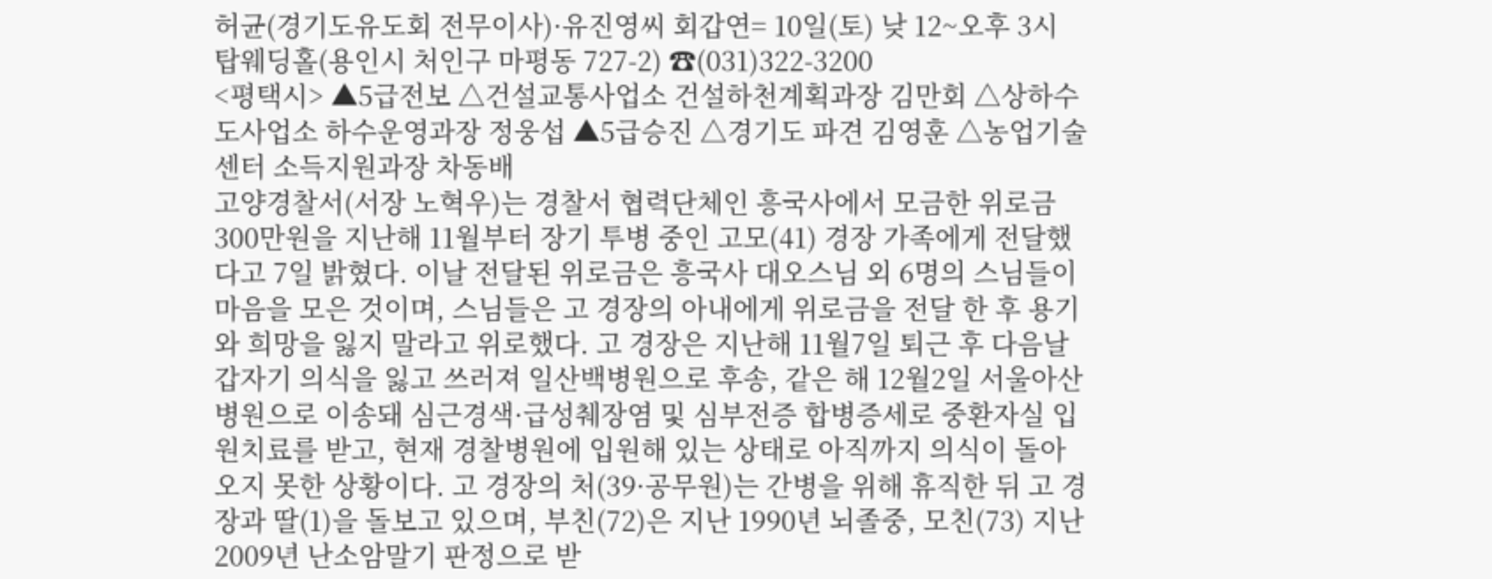허균(경기도유도회 전무이사)·유진영씨 회갑연= 10일(토) 낮 12~오후 3시 탑웨딩홀(용인시 처인구 마평동 727-2) ☎(031)322-3200
<평택시> ▲5급전보 △건설교통사업소 건설하천계획과장 김만회 △상하수도사업소 하수운영과장 정웅섭 ▲5급승진 △경기도 파견 김영훈 △농업기술센터 소득지원과장 차동배
고양경찰서(서장 노혁우)는 경찰서 협력단체인 흥국사에서 모금한 위로금 300만원을 지난해 11월부터 장기 투병 중인 고모(41) 경장 가족에게 전달했다고 7일 밝혔다. 이날 전달된 위로금은 흥국사 대오스님 외 6명의 스님들이 마음을 모은 것이며, 스님들은 고 경장의 아내에게 위로금을 전달 한 후 용기와 희망을 잃지 말라고 위로했다. 고 경장은 지난해 11월7일 퇴근 후 다음날 갑자기 의식을 잃고 쓰러져 일산백병원으로 후송, 같은 해 12월2일 서울아산병원으로 이송돼 심근경색·급성췌장염 및 심부전증 합병증세로 중환자실 입원치료를 받고, 현재 경찰병원에 입원해 있는 상태로 아직까지 의식이 돌아오지 못한 상황이다. 고 경장의 처(39·공무원)는 간병을 위해 휴직한 뒤 고 경장과 딸(1)을 돌보고 있으며, 부친(72)은 지난 1990년 뇌졸중, 모친(73) 지난 2009년 난소암말기 판정으로 받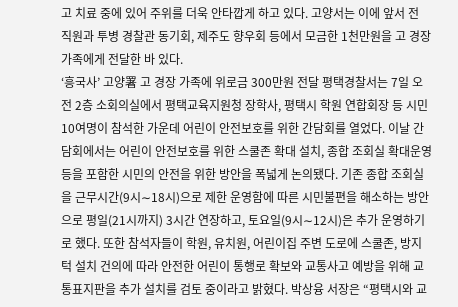고 치료 중에 있어 주위를 더욱 안타깝게 하고 있다. 고양서는 이에 앞서 전 직원과 투병 경찰관 동기회, 제주도 향우회 등에서 모금한 1천만원을 고 경장 가족에게 전달한 바 있다.
‘흥국사’ 고양署 고 경장 가족에 위로금 300만원 전달 평택경찰서는 7일 오전 2층 소회의실에서 평택교육지원청 장학사, 평택시 학원 연합회장 등 시민 10여명이 참석한 가운데 어린이 안전보호를 위한 간담회를 열었다. 이날 간담회에서는 어린이 안전보호를 위한 스쿨존 확대 설치, 종합 조회실 확대운영 등을 포함한 시민의 안전을 위한 방안을 폭넓게 논의됐다. 기존 종합 조회실을 근무시간(9시∼18시)으로 제한 운영함에 따른 시민불편을 해소하는 방안으로 평일(21시까지) 3시간 연장하고, 토요일(9시∼12시)은 추가 운영하기로 했다. 또한 참석자들이 학원, 유치원, 어린이집 주변 도로에 스쿨존, 방지턱 설치 건의에 따라 안전한 어린이 통행로 확보와 교통사고 예방을 위해 교통표지판을 추가 설치를 검토 중이라고 밝혔다. 박상융 서장은 “평택시와 교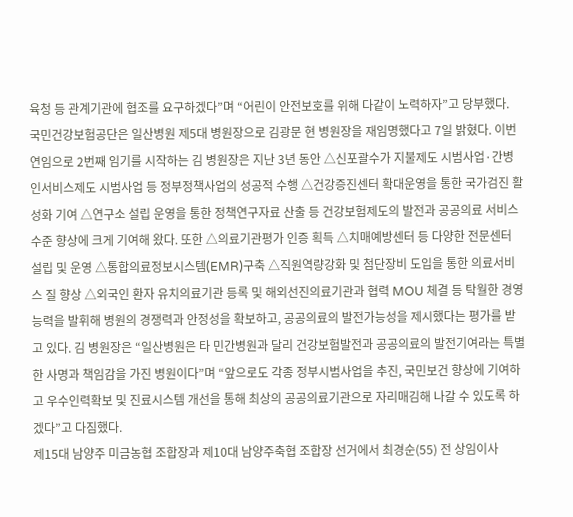육청 등 관계기관에 협조를 요구하겠다”며 “어린이 안전보호를 위해 다같이 노력하자”고 당부했다.
국민건강보험공단은 일산병원 제5대 병원장으로 김광문 현 병원장을 재임명했다고 7일 밝혔다. 이번 연임으로 2번째 임기를 시작하는 김 병원장은 지난 3년 동안 △신포괄수가 지불제도 시범사업·간병인서비스제도 시범사업 등 정부정책사업의 성공적 수행 △건강증진센터 확대운영을 통한 국가검진 활성화 기여 △연구소 설립 운영을 통한 정책연구자료 산출 등 건강보험제도의 발전과 공공의료 서비스 수준 향상에 크게 기여해 왔다. 또한 △의료기관평가 인증 획득 △치매예방센터 등 다양한 전문센터 설립 및 운영 △통합의료정보시스템(EMR)구축 △직원역량강화 및 첨단장비 도입을 통한 의료서비스 질 향상 △외국인 환자 유치의료기관 등록 및 해외선진의료기관과 협력 MOU 체결 등 탁월한 경영능력을 발휘해 병원의 경쟁력과 안정성을 확보하고, 공공의료의 발전가능성을 제시했다는 평가를 받고 있다. 김 병원장은 “일산병원은 타 민간병원과 달리 건강보험발전과 공공의료의 발전기여라는 특별한 사명과 책임감을 가진 병원이다”며 “앞으로도 각종 정부시범사업을 추진, 국민보건 향상에 기여하고 우수인력확보 및 진료시스템 개선을 통해 최상의 공공의료기관으로 자리매김해 나갈 수 있도록 하겠다”고 다짐했다.
제15대 남양주 미금농협 조합장과 제10대 남양주축협 조합장 선거에서 최경순(55) 전 상임이사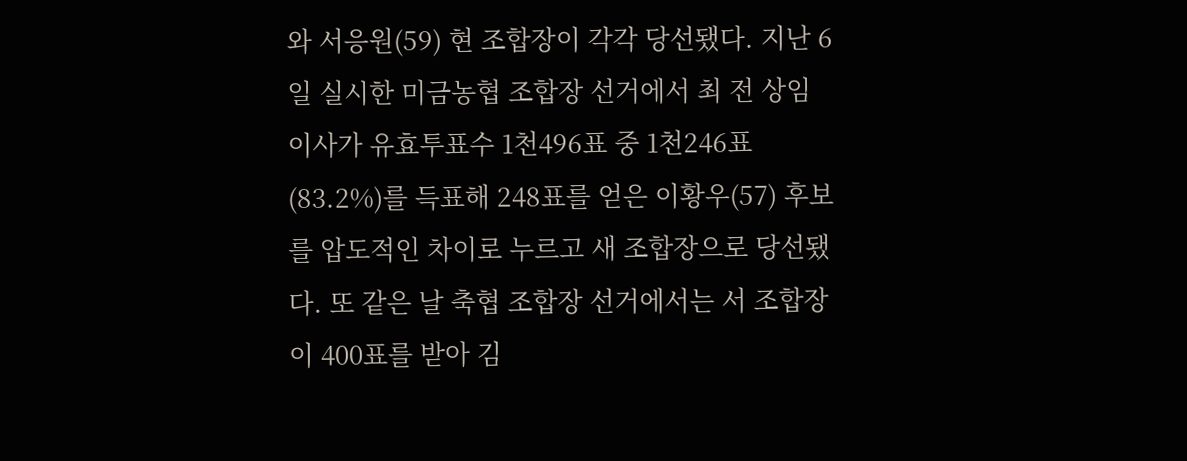와 서응원(59) 현 조합장이 각각 당선됐다. 지난 6일 실시한 미금농협 조합장 선거에서 최 전 상임이사가 유효투표수 1천496표 중 1천246표(83.2%)를 득표해 248표를 얻은 이황우(57) 후보를 압도적인 차이로 누르고 새 조합장으로 당선됐다. 또 같은 날 축협 조합장 선거에서는 서 조합장이 400표를 받아 김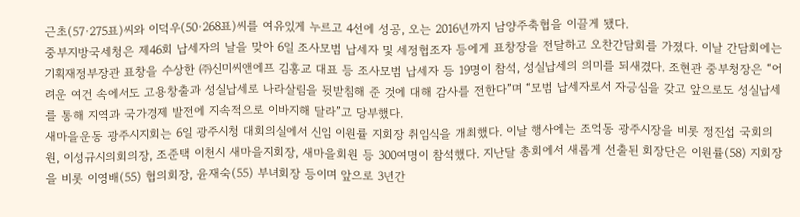근초(57·275표)씨와 이덕우(50·268표)씨를 여유있게 누르고 4선에 성공, 오는 2016년까지 남양주축협을 이끌게 됐다.
중부지방국세청은 제46회 납세자의 날을 맞아 6일 조사모범 납세자 및 세정협조자 등에게 표창장을 전달하고 오찬간담회를 가졌다. 이날 간담회에는 기획재정부장관 표창을 수상한 ㈜신미씨앤에프 김홍교 대표 등 조사모범 납세자 등 19명이 참석, 성실납세의 의미를 되새겼다. 조현관 중부청장은 “어려운 여건 속에서도 고용창출과 성실납세로 나라살림을 뒷받침해 준 것에 대해 감사를 전한다”며 “모범 납세자로서 자긍심을 갖고 앞으로도 성실납세를 통해 지역과 국가경제 발전에 지속적으로 이바지해 달라”고 당부했다.
새마을운동 광주시지회는 6일 광주시청 대회의실에서 신임 이원률 지회장 취임식을 개최했다. 이날 행사에는 조억동 광주시장을 비롯 정진섭 국회의원, 이성규시의회의장, 조준택 이천시 새마을지회장, 새마을회원 등 300여명이 참석했다. 지난달 총회에서 새롭게 선출된 회장단은 이원률(58) 지회장을 비롯 이영배(55) 협의회장, 윤재숙(55) 부녀회장 등이며 앞으로 3년간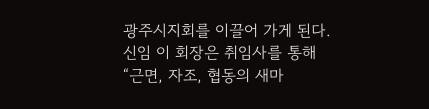광주시지회를 이끌어 가게 된다. 신임 이 회장은 취임사를 통해 “근면, 자조, 협동의 새마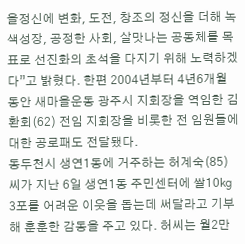을정신에 변화, 도전, 창조의 정신을 더해 녹색성장, 공정한 사회, 살맛나는 공동체를 목표로 선진화의 초석을 다지기 위해 노력하겠다”고 밝혔다. 한편 2004년부터 4년6개월 동안 새마을운동 광주시 지회장을 역임한 김환회(62) 전임 지회장을 비롯한 전 임원들에 대한 공로패도 전달됐다.
동두천시 생연1동에 거주하는 허계숙(85)씨가 지난 6일 생연1동 주민센터에 쌀10㎏ 3포를 어려운 이웃을 돕는데 써달라고 기부해 훈훈한 감동을 주고 있다. 허씨는 월2만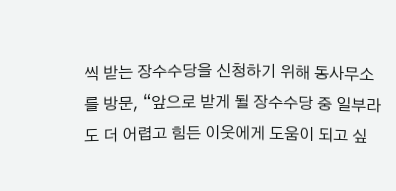씩 받는 장수수당을 신청하기 위해 동사무소를 방문, “앞으로 받게 될 장수수당 중 일부라도 더 어렵고 힘든 이웃에게 도움이 되고 싶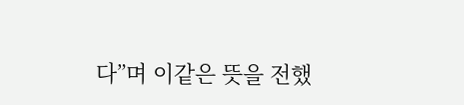다”며 이같은 뜻을 전했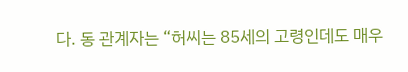다. 동 관계자는 “허씨는 85세의 고령인데도 매우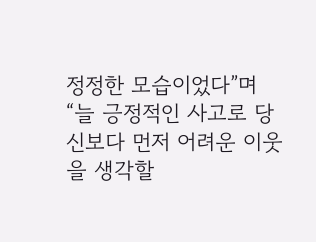정정한 모습이었다”며 “늘 긍정적인 사고로 당신보다 먼저 어려운 이웃을 생각할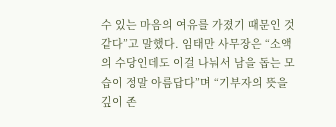수 있는 마음의 여유를 가졌기 때문인 것 같다”고 말했다. 임태만 사무장은 “소액의 수당인데도 이걸 나눠서 남을 돕는 모습이 정말 아름답다”며 “기부자의 뜻을 깊이 존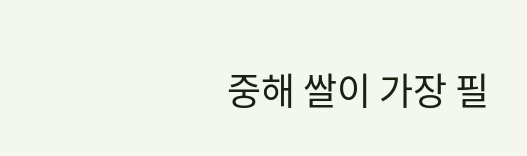중해 쌀이 가장 필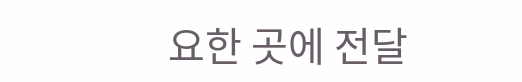요한 곳에 전달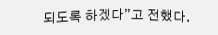되도록 하겠다”고 전했다.